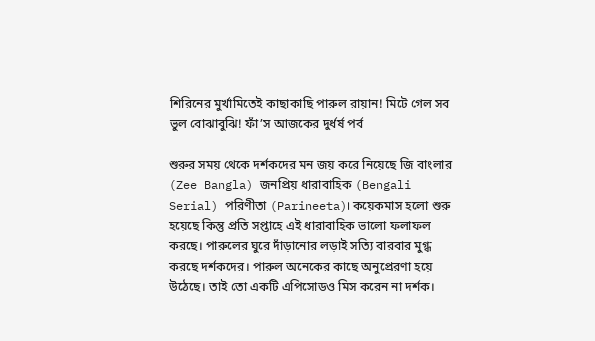শিরিনের মুর্খামিতেই কাছাকাছি পারুল রায়ান! মিটে গেল সব ভুল বোঝাবুঝি! ফাঁ’স আজকের দুর্ধর্ষ পর্ব

শুরুর সময় থেকে দর্শকদের মন জয় করে নিয়েছে জি বাংলার (Zee Bangla) জনপ্রিয় ধারাবাহিক (Bengali Serial) পরিণীতা (Parineeta)। কয়েকমাস হলো শুরু হয়েছে কিন্তু প্রতি সপ্তাহে এই ধারাবাহিক ভালো ফলাফল করছে। পারুলের ঘুরে দাঁড়ানোর লড়াই সত্যি বারবার মুগ্ধ করছে দর্শকদের। পারুল অনেকের কাছে অনুপ্রেরণা হয়ে উঠেছে। তাই তো একটি এপিসোডও মিস করেন না দর্শক।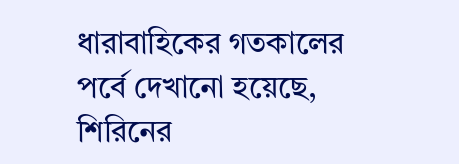ধারাবাহিকের গতকালের পর্বে দেখানো হয়েছে, শিরিনের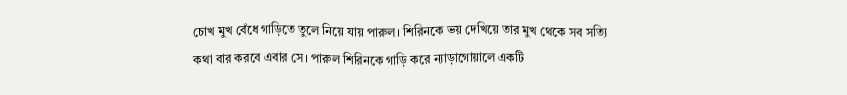চোখ মুখ বেঁধে গাড়িতে তুলে নিয়ে যায় পারুল। শিরিনকে ভয় দেখিয়ে তার মুখ থেকে সব সত্যি কথা বার করবে এবার সে। পারুল শিরিনকে গাড়ি করে ন্যাড়াগোয়ালে একটি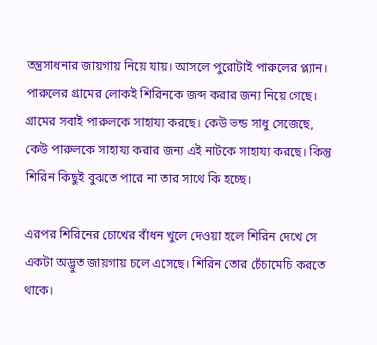তন্ত্রসাধনার জায়গায় নিয়ে যায়। আসলে পুরোটাই পারুলের প্ল্যান। পারুলের গ্রামের লোকই শিরিনকে জব্দ করার জন্য নিয়ে গেছে। গ্রামের সবাই পারুলকে সাহায্য করছে। কেউ ভন্ড সাধু সেজেছে, কেউ পারুলকে সাহায্য করার জন্য এই নাটকে সাহায্য করছে। কিন্তু শিরিন কিছুই বুঝতে পারে না তার সাথে কি হচ্ছে।

এরপর শিরিনের চোখের বাঁধন খুলে দেওয়া হলে শিরিন দেখে সে একটা অদ্ভুত জায়গায় চলে এসেছে। শিরিন তোর চেঁচামেচি করতে থাকে।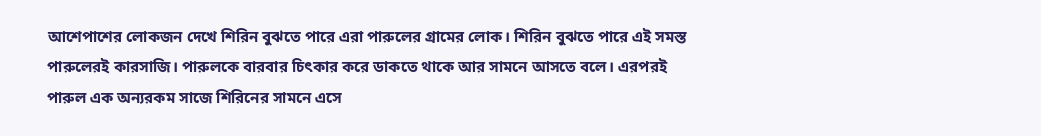আশেপাশের লোকজন দেখে শিরিন বুঝতে পারে এরা পারুলের গ্রামের লোক। শিরিন বুঝতে পারে এই সমস্ত পারুলেরই কারসাজি। পারুলকে বারবার চিৎকার করে ডাকতে থাকে আর সামনে আসতে বলে। এরপরই পারুল এক অন্যরকম সাজে শিরিনের সামনে এসে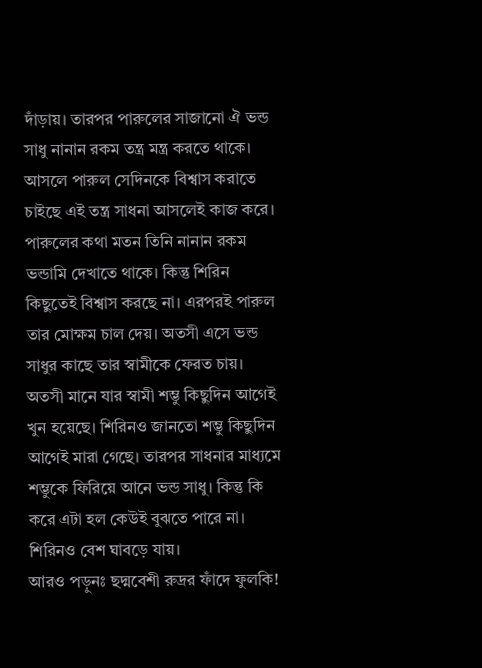দাঁড়ায়। তারপর পারুলের সাজানো ঐ ভন্ড সাধু নানান রকম তন্ত্র মন্ত্র করতে থাকে। আসলে পারুল সেদিনকে বিশ্বাস করাতে চাইছে এই তন্ত্র সাধনা আসলেই কাজ করে।
পারুলের কথা মতন তিনি নানান রকম ভন্ডামি দেখাতে থাকে। কিন্তু শিরিন কিছুতেই বিশ্বাস করছে না। এরপরই পারুল তার মোক্ষম চাল দেয়। অতসী এসে ভন্ড সাধুর কাছে তার স্বামীকে ফেরত চায়। অতসী মানে যার স্বামী শম্ভু কিছুদিন আগেই খুন হয়েছে। শিরিনও জানতো শম্ভু কিছুদিন আগেই মারা গেছে। তারপর সাধনার মাধ্যমে শম্ভুকে ফিরিয়ে আনে ভন্ড সাধু। কিন্তু কি করে এটা হল কেউই বুঝতে পারে না। শিরিনও বেশ ঘাবড়ে যায়।
আরও পড়ুনঃ ছদ্মবেশী রুদ্রর ফাঁদে ফুলকি!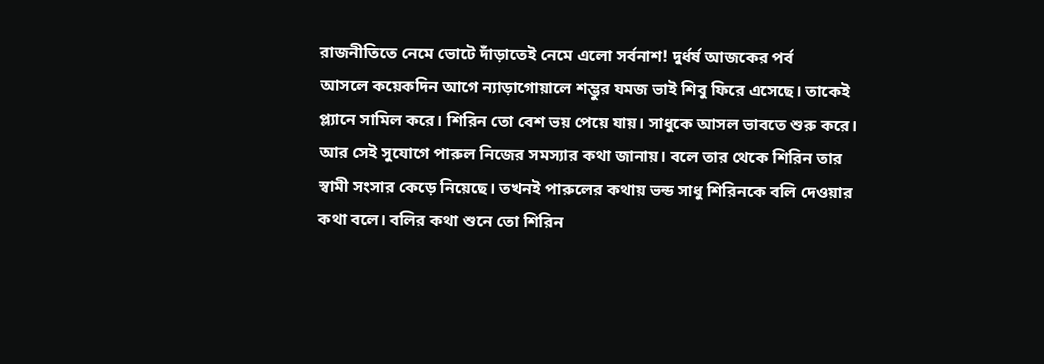রাজনীতিতে নেমে ভোটে দাঁড়াতেই নেমে এলো সর্বনাশ! দুর্ধর্ষ আজকের পর্ব
আসলে কয়েকদিন আগে ন্যাড়াগোয়ালে শম্ভুর যমজ ভাই শিবু ফিরে এসেছে। তাকেই প্ল্যানে সামিল করে। শিরিন তো বেশ ভয় পেয়ে যায়। সাধুকে আসল ভাবতে শুরু করে। আর সেই সুযোগে পারুল নিজের সমস্যার কথা জানায়। বলে তার থেকে শিরিন তার স্বামী সংসার কেড়ে নিয়েছে। তখনই পারুলের কথায় ভন্ড সাধু শিরিনকে বলি দেওয়ার কথা বলে। বলির কথা শুনে তো শিরিন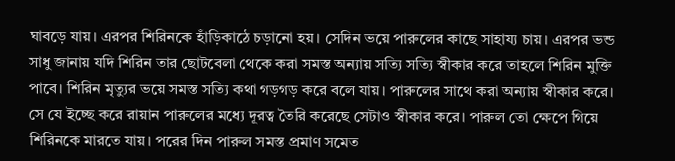ঘাবড়ে যায়। এরপর শিরিনকে হাঁড়িকাঠে চড়ানো হয়। সেদিন ভয়ে পারুলের কাছে সাহায্য চায়। এরপর ভন্ড সাধু জানায় যদি শিরিন তার ছোটবেলা থেকে করা সমস্ত অন্যায় সত্যি সত্যি স্বীকার করে তাহলে শিরিন মুক্তি পাবে। শিরিন মৃত্যুর ভয়ে সমস্ত সত্যি কথা গড়গড় করে বলে যায়। পারুলের সাথে করা অন্যায় স্বীকার করে। সে যে ইচ্ছে করে রায়ান পারুলের মধ্যে দূরত্ব তৈরি করেছে সেটাও স্বীকার করে। পারুল তো ক্ষেপে গিয়ে শিরিনকে মারতে যায়। পরের দিন পারুল সমস্ত প্রমাণ সমেত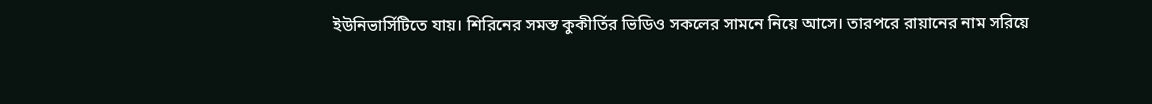ইউনিভার্সিটিতে যায়। শিরিনের সমস্ত কুকীর্তির ভিডিও সকলের সামনে নিয়ে আসে। তারপরে রায়ানের নাম সরিয়ে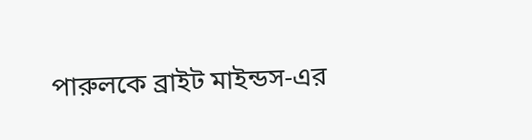পারুলকে ব্রাইট মাইন্ডস-এর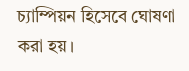চ্যাম্পিয়ন হিসেবে ঘোষণা করা হয়।